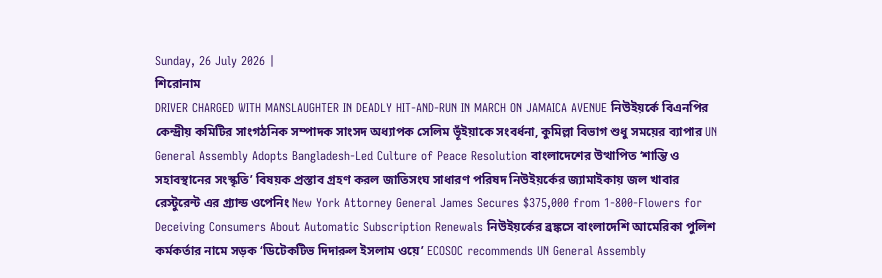Sunday, 26 July 2026 |
শিরোনাম
DRIVER CHARGED WITH MANSLAUGHTER IN DEADLY HIT-AND-RUN IN MARCH ON JAMAICA AVENUE নিউইয়র্কে বিএনপির কেন্দ্রীয় কমিটির সাংগঠনিক সম্পাদক সাংসদ অধ্যাপক সেলিম ভূঁইয়াকে সংবর্ধনা, কুমিল্লা বিভাগ শুধু সময়ের ব্যাপার UN General Assembly Adopts Bangladesh-Led Culture of Peace Resolution বাংলাদেশের উত্থাপিত ‘শান্তি ও সহাবস্থানের সংস্কৃতি’ বিষয়ক প্রস্তাব গ্রহণ করল জাতিসংঘ সাধারণ পরিষদ নিউইয়র্কের জ্যামাইকায় জল খাবার রেস্টুরেন্ট এর গ্র্যান্ড ওপেনিং New York Attorney General James Secures $375,000 from 1-800-Flowers for Deceiving Consumers About Automatic Subscription Renewals নিউইয়র্কের ব্রঙ্কসে বাংলাদেশি আমেরিকা পুলিশ কর্মকর্তার নামে সড়ক ‘ডিটেকটিভ দিদারুল ইসলাম ওয়ে’ ECOSOC recommends UN General Assembly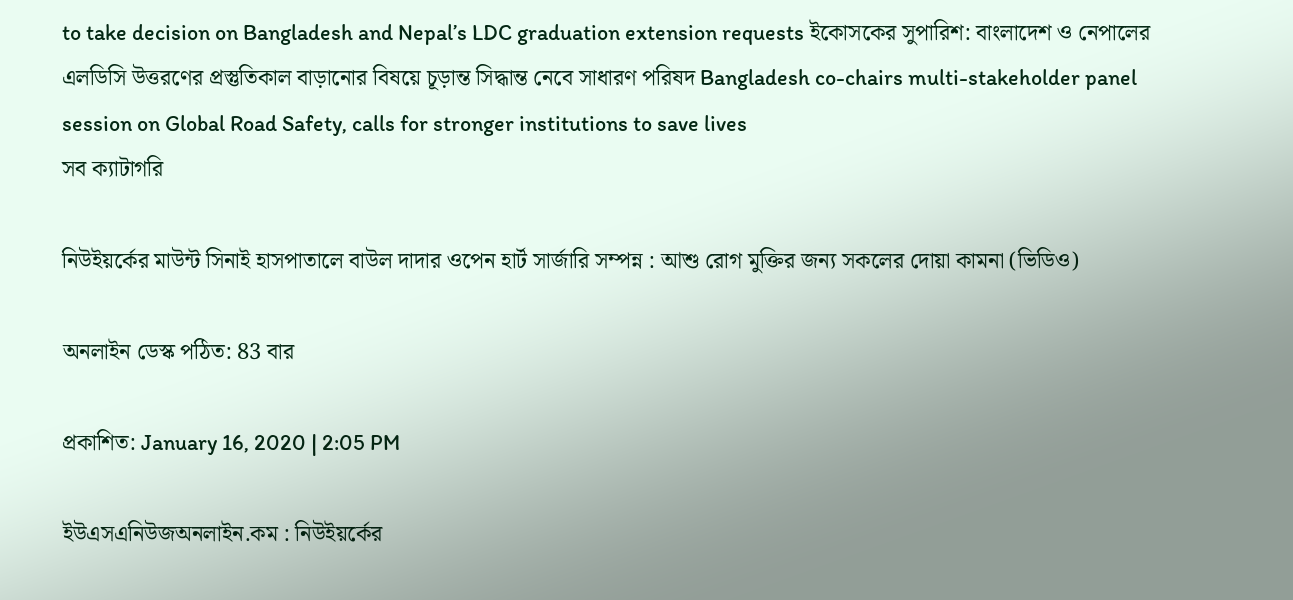to take decision on Bangladesh and Nepal’s LDC graduation extension requests ইকোসকের সুপারিশ: বাংলাদেশ ও নেপালের এলডিসি উত্তরণের প্রস্তুতিকাল বাড়ানোর বিষয়ে চূড়ান্ত সিদ্ধান্ত নেবে সাধারণ পরিষদ Bangladesh co-chairs multi-stakeholder panel session on Global Road Safety, calls for stronger institutions to save lives
সব ক্যাটাগরি

নিউইয়র্কের মাউন্ট সিনাই হাসপাতালে বাউল দাদার ওপেন হার্ট সার্জারি সম্পন্ন : আশু রোগ মুক্তির জন্য সকলের দোয়া কামনা (ভিডিও)

অনলাইন ডেস্ক পঠিত: 83 বার

প্রকাশিত: January 16, 2020 | 2:05 PM

ইউএসএনিউজঅনলাইন.কম : নিউইয়র্কের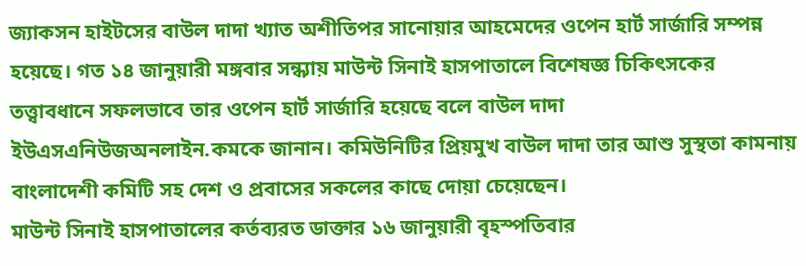জ্যাকসন হাইটসের বাউল দাদা খ্যাত অশীতিপর সানোয়ার আহমেদের ওপেন হার্ট সার্জারি সম্পন্ন হয়েছে। গত ১৪ জানুয়ারী মঙ্গবার সন্ধ্যায় মাউন্ট সিনাই হাসপাতালে বিশেষজ্ঞ চিকিৎসকের তত্ত্বাবধানে সফলভাবে তার ওপেন হার্ট সার্জারি হয়েছে বলে বাউল দাদা ইউএসএনিউজঅনলাইন.কমকে জানান। কমিউনিটির প্রিয়মুখ বাউল দাদা তার আশু সুস্থতা কামনায় বাংলাদেশী কমিটি সহ দেশ ও প্রবাসের সকলের কাছে দোয়া চেয়েছেন।
মাউন্ট সিনাই হাসপাতালের কর্তব্যরত ডাক্তার ১৬ জানুয়ারী বৃহস্পতিবার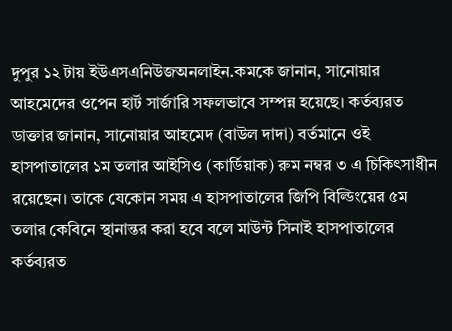দুপুর ১২ টায় ইউএসএনিউজঅনলাইন.কমকে জানান, সানোয়ার আহমেদের ওপেন হার্ট সার্জারি সফলভাবে সম্পন্ন হয়েছে। কর্তব্যরত ডাক্তার জানান, সানোয়ার আহমেদ (বাউল দাদা) বর্তমানে ওই হাসপাতালের ১ম তলার আইসিও (কার্ডিয়াক) রুম নম্বর ৩ এ চিকিৎসাধীন রয়েছেন। তাকে যেকোন সময় এ হাসপাতালের জিপি বিল্ডিংয়ের ৫ম তলার কেবিনে স্থানান্তর করা হবে বলে মাউন্ট সিনাই হাসপাতালের কর্তব্যরত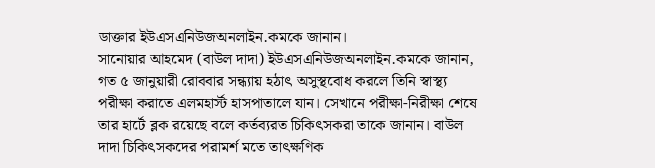ডাক্তার ইউএসএনিউজঅনলাইন.কমকে জানান।
সানোয়ার আহমেদ (বাউল দাদা) ইউএসএনিউজঅনলাইন.কমকে জানান, গত ৫ জানুয়ারী রোববার সন্ধ্যায় হঠাৎ অসুস্থবোধ করলে তিনি স্বাস্থ্য পরীক্ষা করাতে এলমহার্স্ট হাসপাতালে যান। সেখানে পরীক্ষা-নিরীক্ষা শেষে তার হার্টে ব্লক রয়েছে বলে কর্তব্যরত চিকিৎসকরা তাকে জানান। বাউল দাদা চিকিৎসকদের পরামর্শ মতে তাৎক্ষণিক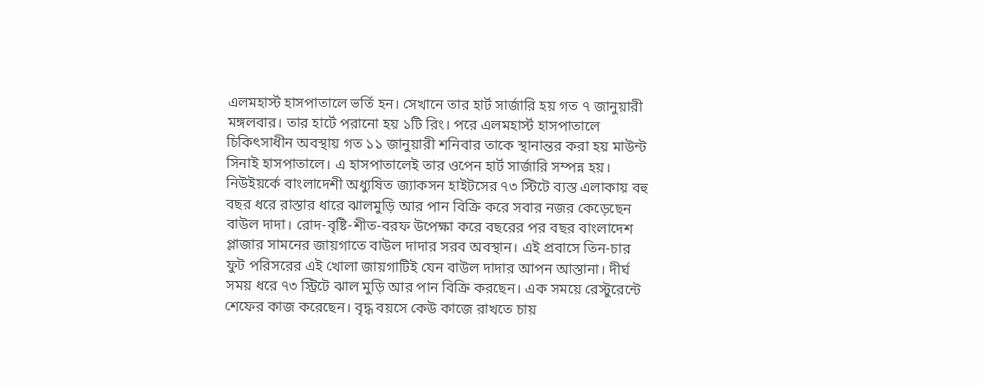এলমহার্স্ট হাসপাতালে ভর্তি হন। সেখানে তার হার্ট সার্জারি হয় গত ৭ জানুয়ারী মঙ্গলবার। তার হার্টে পরানো হয় ১টি রিং। পরে এলমহার্স্ট হাসপাতালে চিকিৎসাধীন অবস্থায় গত ১১ জানুয়ারী শনিবার তাকে স্থানান্তর করা হয় মাউন্ট সিনাই হাসপাতালে। এ হাসপাতালেই তার ওপেন হার্ট সার্জারি সম্পন্ন হয়।
নিউইয়র্কে বাংলাদেশী অধ্যুষিত জ্যাকসন হাইটসের ৭৩ স্টিটে ব্যস্ত এলাকায় বহু বছর ধরে রাস্তার ধারে ঝালমুড়ি আর পান বিক্রি করে সবার নজর কেড়েছেন বাউল দাদা। রোদ-বৃষ্টি-শীত-বরফ উপেক্ষা করে বছরের পর বছর বাংলাদেশ প্লাজার সামনের জায়গাতে বাউল দাদার সরব অবস্থান। এই প্রবাসে তিন-চার ফুট পরিসরের এই খোলা জায়গাটিই যেন বাউল দাদার আপন আস্তানা। দীর্ঘ সময় ধরে ৭৩ স্ট্রিটে ঝাল মুড়ি আর পান বিক্রি করছেন। এক সময়ে রেস্টুরেন্টে শেফের কাজ করেছেন। বৃদ্ধ বয়সে কেউ কাজে রাখতে চায়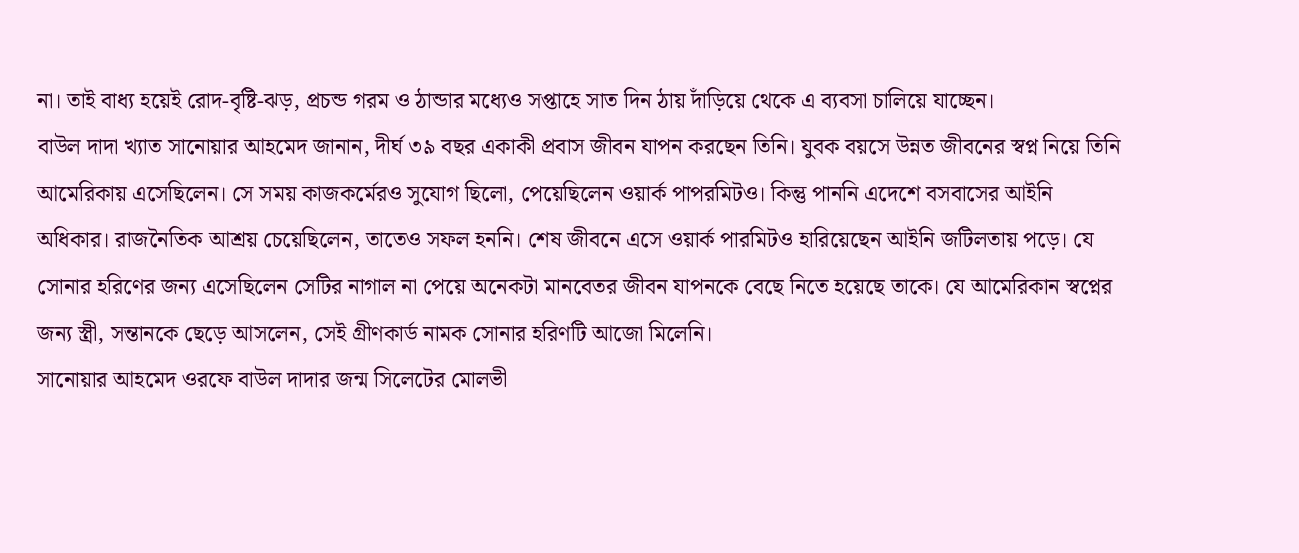না। তাই বাধ্য হয়েই রোদ-বৃষ্টি-ঝড়, প্রচন্ড গরম ও ঠান্ডার মধ্যেও সপ্তাহে সাত দিন ঠায় দাঁড়িয়ে থেকে এ ব্যবসা চালিয়ে যাচ্ছেন।
বাউল দাদা খ্যাত সানোয়ার আহমেদ জানান, দীর্ঘ ৩৯ বছর একাকী প্রবাস জীবন যাপন করছেন তিনি। যুবক বয়সে উন্নত জীবনের স্বপ্ন নিয়ে তিনি আমেরিকায় এসেছিলেন। সে সময় কাজকর্মেরও সুযোগ ছিলো, পেয়েছিলেন ওয়ার্ক পাপরমিটও। কিন্তু পাননি এদেশে বসবাসের আইনি অধিকার। রাজনৈতিক আশ্রয় চেয়েছিলেন, তাতেও সফল হননি। শেষ জীবনে এসে ওয়ার্ক পারমিটও হারিয়েছেন আইনি জটিলতায় পড়ে। যে সোনার হরিণের জন্য এসেছিলেন সেটির নাগাল না পেয়ে অনেকটা মানবেতর জীবন যাপনকে বেছে নিতে হয়েছে তাকে। যে আমেরিকান স্বপ্নের জন্য স্ত্রী, সন্তানকে ছেড়ে আসলেন, সেই গ্রীণকার্ড নামক সোনার হরিণটি আজো মিলেনি।
সানোয়ার আহমেদ ওরফে বাউল দাদার জন্ম সিলেটের মোলভী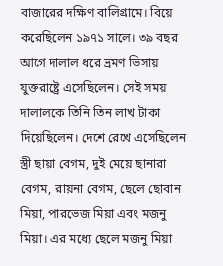বাজারের দক্ষিণ বালিগ্রামে। বিয়ে করেছিলেন ১৯৭১ সালে। ৩৯ বছর আগে দালাল ধরে ভ্রমণ ভিসায় যুক্তরাষ্ট্রে এসেছিলেন। সেই সময় দালালকে তিনি তিন লাখ টাকা দিয়েছিলেন। দেশে রেখে এসেছিলেন স্ত্রী ছায়া বেগম, দুই মেয়ে ছানারা বেগম, রায়না বেগম, ছেলে ছোবান মিয়া, পারভেজ মিয়া এবং মজনু মিয়া। এর মধ্যে ছেলে মজনু মিয়া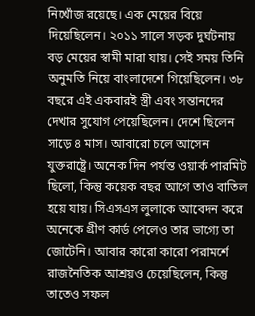নিখোঁজ রয়েছে। এক মেয়ের বিয়ে দিয়েছিলেন। ২০১১ সালে সড়ক দুর্ঘটনায় বড় মেয়ের স্বামী মারা যায়। সেই সময় তিনি অনুমতি নিয়ে বাংলাদেশে গিয়েছিলেন। ৩৮ বছরে এই একবারই স্ত্রী এবং সন্তানদের দেখার সুযোগ পেয়েছিলেন। দেশে ছিলেন সাড়ে ৪ মাস। আবারো চলে আসেন যুক্তরাষ্ট্রে। অনেক দিন পর্যন্ত ওয়ার্ক পারমিট ছিলো, কিন্তু কয়েক বছর আগে তাও বাতিল হয়ে যায়। সিএসএস লুলাকে আবেদন করে অনেকে গ্রীণ কার্ড পেলেও তার ভাগ্যে তা জোটেনি। আবার কারো কারো পরামর্শে রাজনৈতিক আশ্রয়ও চেয়েছিলেন, কিন্তু তাতেও সফল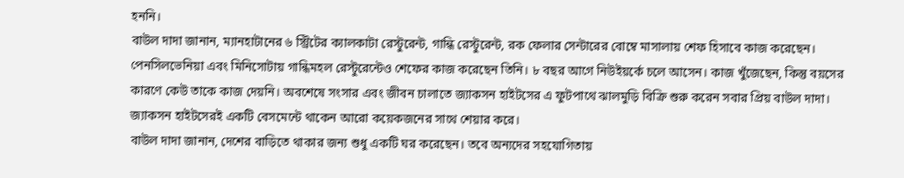হননি।
বাউল দাদা জানান, ম্যানহাটানের ৬ স্ট্রিটের ক্যালকাটা রেস্টুরেন্ট, গান্ধি রেস্টুরেন্ট, রক ফেলার সেন্টারের বোম্বে মাসালায় শেফ হিসাবে কাজ করেছেন। পেনসিলভেনিয়া এবং মিনিসোটায় গান্ধিমহল রেস্টুরেন্টেও শেফের কাজ করেছেন তিনি। ৮ বছর আগে নিউইয়র্কে চলে আসেন। কাজ খুঁজেছেন, কিন্তু বয়সের কারণে কেউ তাকে কাজ দেয়নি। অবশেষে সংসার এবং জীবন চালাতে জ্যাকসন হাইটসের এ ফুটপাথে ঝালমুড়ি বিক্রি শুরু করেন সবার প্রিয় বাউল দাদা। জ্যাকসন হাইটসেরই একটি বেসমেন্টে থাকেন আরো কয়েকজনের সাথে শেয়ার করে।
বাউল দাদা জানান, দেশের বাড়িতে থাকার জন্য শুধু একটি ঘর করেছেন। তবে অন্যদের সহযোগিতায়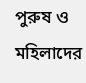পুরুষ ও মহিলাদের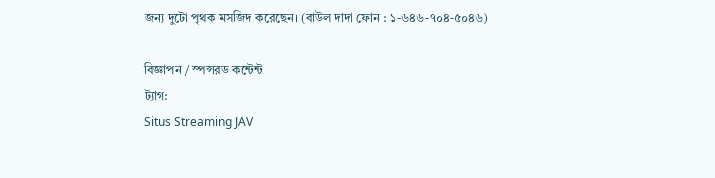জন্য দুটো পৃথক মসজিদ করেছেন। (বাউল দাদা ফোন : ১-৬৪৬-৭০৪-৫০৪৬)

বিজ্ঞাপন / স্পন্সরড কন্টেন্ট
ট্যাগ:
Situs Streaming JAV